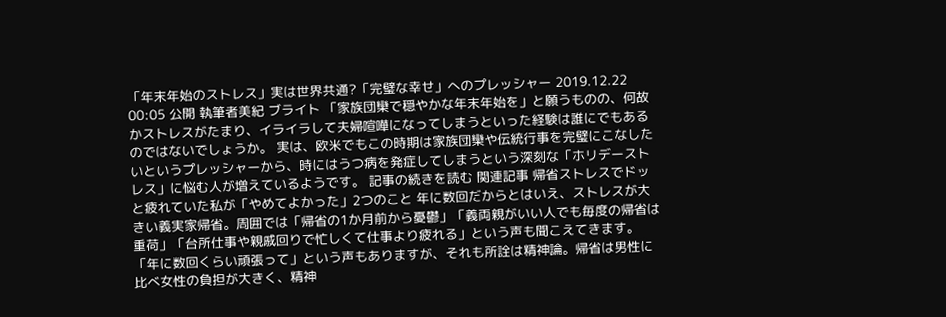「年末年始のストレス」実は世界共通?「完璧な幸せ」へのプレッシャー 2019.12.22 00:05 公開 執筆者美紀 ブライト 「家族団欒で穏やかな年末年始を」と願うものの、何故かストレスがたまり、イライラして夫婦喧嘩になってしまうといった経験は誰にでもあるのではないでしょうか。 実は、欧米でもこの時期は家族団欒や伝統行事を完璧にこなしたいというプレッシャーから、時にはうつ病を発症してしまうという深刻な「ホリデーストレス」に悩む人が増えているようです。 記事の続きを読む 関連記事 帰省ストレスでドッと疲れていた私が「やめてよかった」2つのこと 年に数回だからとはいえ、ストレスが大きい義実家帰省。周囲では「帰省の1か月前から憂鬱」「義両親がいい人でも毎度の帰省は重荷」「台所仕事や親戚回りで忙しくて仕事より疲れる」という声も聞こえてきます。「年に数回くらい頑張って」という声もありますが、それも所詮は精神論。帰省は男性に比べ女性の負担が大きく、精神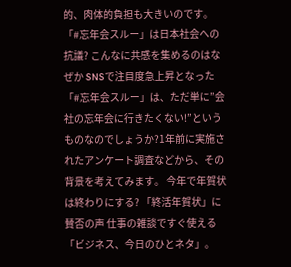的、肉体的負担も大きいのです。 「#忘年会スルー」は日本社会への抗議? こんなに共感を集めるのはなぜか SNSで注目度急上昇となった「#忘年会スルー」は、ただ単に”会社の忘年会に行きたくない!”というものなのでしょうか?1年前に実施されたアンケート調査などから、その背景を考えてみます。 今年で年賀状は終わりにする? 「終活年賀状」に賛否の声 仕事の雑談ですぐ使える「ビジネス、今日のひとネタ」。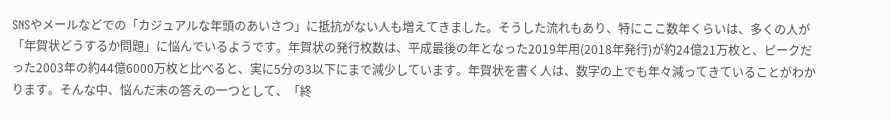SNSやメールなどでの「カジュアルな年頭のあいさつ」に抵抗がない人も増えてきました。そうした流れもあり、特にここ数年くらいは、多くの人が「年賀状どうするか問題」に悩んでいるようです。年賀状の発行枚数は、平成最後の年となった2019年用(2018年発行)が約24億21万枚と、ピークだった2003年の約44億6000万枚と比べると、実に5分の3以下にまで減少しています。年賀状を書く人は、数字の上でも年々減ってきていることがわかります。そんな中、悩んだ末の答えの一つとして、「終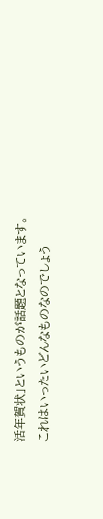活年賀状」というものが話題となっています。これはいったいどんなものなのでしょう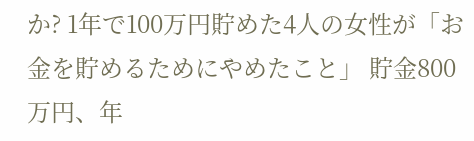か? 1年で100万円貯めた4人の女性が「お金を貯めるためにやめたこと」 貯金800万円、年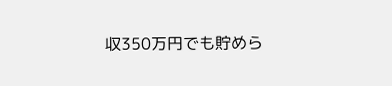収350万円でも貯めら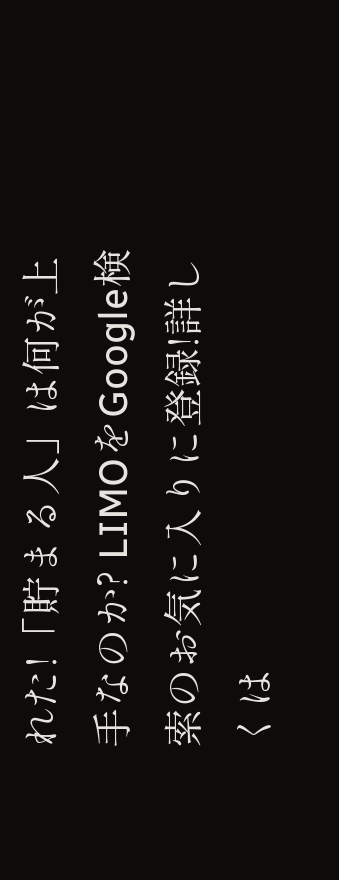れた!「貯まる人」は何が上手なのか? LIMOをGoogle検索のお気に入りに登録!詳しくは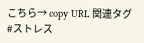こちら→ copy URL 関連タグ #ストレス